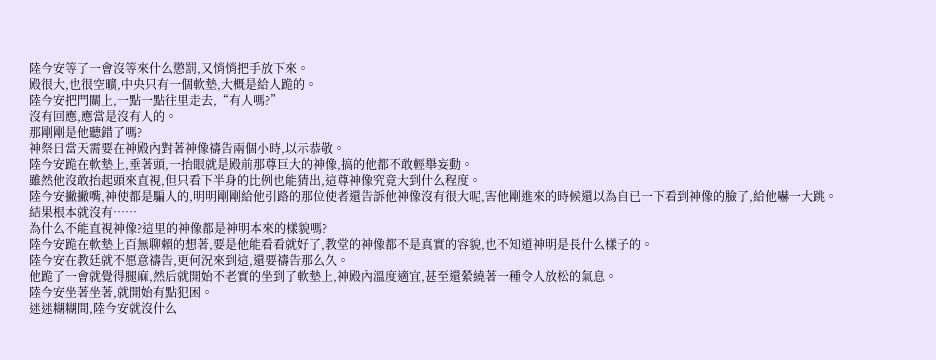陸今安等了一會沒等來什么懲罰,又悄悄把手放下來。
殿很大,也很空曠,中央只有一個軟墊,大概是給人跪的。
陸今安把門關上,一點一點往里走去,“有人嗎?”
沒有回應,應當是沒有人的。
那剛剛是他聽錯了嗎?
神祭日當天需要在神殿內對著神像禱告兩個小時,以示恭敬。
陸今安跪在軟墊上,垂著頭,一抬眼就是殿前那尊巨大的神像,搞的他都不敢輕舉妄動。
雖然他沒敢抬起頭來直視,但只看下半身的比例也能猜出,這尊神像究竟大到什么程度。
陸今安撇撇嘴,神使都是騙人的,明明剛剛給他引路的那位使者還告訴他神像沒有很大呢,害他剛進來的時候還以為自已一下看到神像的臉了,給他嚇一大跳。
結果根本就沒有……
為什么不能直視神像?這里的神像都是神明本來的樣貌嗎?
陸今安跪在軟墊上百無聊賴的想著,要是他能看看就好了,教堂的神像都不是真實的容貌,也不知道神明是長什么樣子的。
陸今安在教廷就不愿意禱告,更何況來到這,還要禱告那么久。
他跪了一會就覺得腿麻,然后就開始不老實的坐到了軟墊上,神殿內溫度適宜,甚至還縈繞著一種令人放松的氣息。
陸今安坐著坐著,就開始有點犯困。
迷迷糊糊間,陸今安就沒什么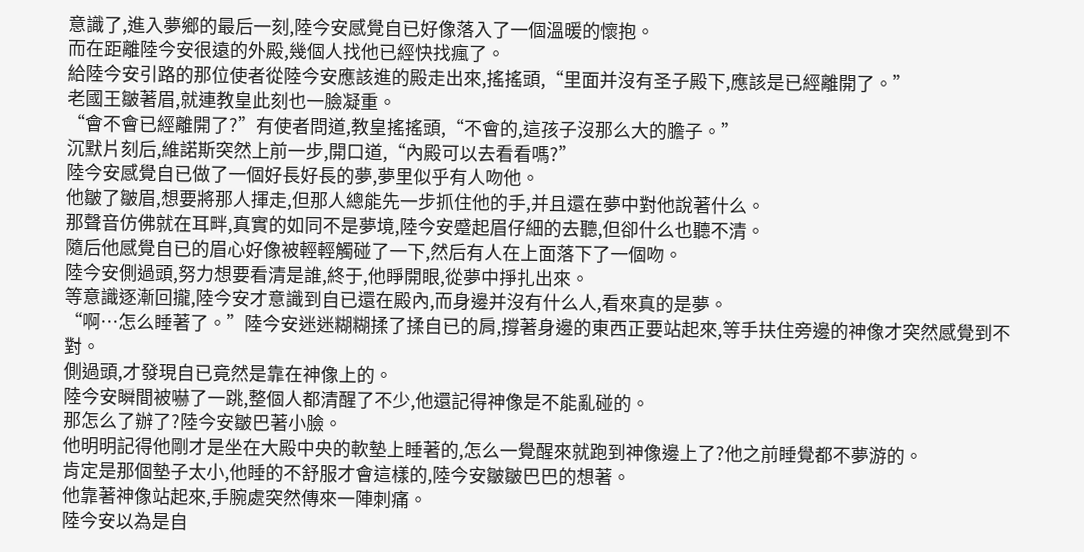意識了,進入夢鄉的最后一刻,陸今安感覺自已好像落入了一個溫暖的懷抱。
而在距離陸今安很遠的外殿,幾個人找他已經快找瘋了。
給陸今安引路的那位使者從陸今安應該進的殿走出來,搖搖頭,“里面并沒有圣子殿下,應該是已經離開了。”
老國王皺著眉,就連教皇此刻也一臉凝重。
“會不會已經離開了?”有使者問道,教皇搖搖頭,“不會的,這孩子沒那么大的膽子。”
沉默片刻后,維諾斯突然上前一步,開口道,“內殿可以去看看嗎?”
陸今安感覺自已做了一個好長好長的夢,夢里似乎有人吻他。
他皺了皺眉,想要將那人揮走,但那人總能先一步抓住他的手,并且還在夢中對他說著什么。
那聲音仿佛就在耳畔,真實的如同不是夢境,陸今安蹙起眉仔細的去聽,但卻什么也聽不清。
隨后他感覺自已的眉心好像被輕輕觸碰了一下,然后有人在上面落下了一個吻。
陸今安側過頭,努力想要看清是誰,終于,他睜開眼,從夢中掙扎出來。
等意識逐漸回攏,陸今安才意識到自已還在殿內,而身邊并沒有什么人,看來真的是夢。
“啊…怎么睡著了。”陸今安迷迷糊糊揉了揉自已的肩,撐著身邊的東西正要站起來,等手扶住旁邊的神像才突然感覺到不對。
側過頭,才發現自已竟然是靠在神像上的。
陸今安瞬間被嚇了一跳,整個人都清醒了不少,他還記得神像是不能亂碰的。
那怎么了辦了?陸今安皺巴著小臉。
他明明記得他剛才是坐在大殿中央的軟墊上睡著的,怎么一覺醒來就跑到神像邊上了?他之前睡覺都不夢游的。
肯定是那個墊子太小,他睡的不舒服才會這樣的,陸今安皺皺巴巴的想著。
他靠著神像站起來,手腕處突然傳來一陣刺痛。
陸今安以為是自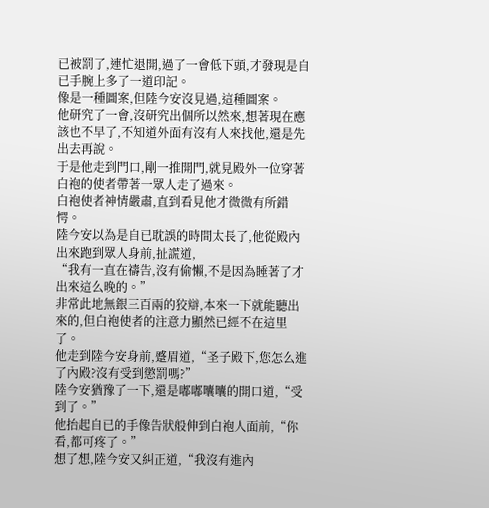已被罰了,連忙退開,過了一會低下頭,才發現是自已手腕上多了一道印記。
像是一種圖案,但陸今安沒見過,這種圖案。
他研究了一會,沒研究出個所以然來,想著現在應該也不早了,不知道外面有沒有人來找他,還是先出去再說。
于是他走到門口,剛一推開門,就見殿外一位穿著白袍的使者帶著一眾人走了過來。
白袍使者神情嚴肅,直到看見他才微微有所錯愕。
陸今安以為是自已耽誤的時間太長了,他從殿內出來跑到眾人身前,扯謊道,
“我有一直在禱告,沒有偷懶,不是因為睡著了才出來這么晚的。”
非常此地無銀三百兩的狡辯,本來一下就能聽出來的,但白袍使者的注意力顯然已經不在這里了。
他走到陸今安身前,蹙眉道,“圣子殿下,您怎么進了內殿?沒有受到懲罰嗎?”
陸今安猶豫了一下,還是嘟嘟囔囔的開口道,“受到了。”
他抬起自已的手像告狀般伸到白袍人面前,“你看,都可疼了。”
想了想,陸今安又糾正道,“我沒有進內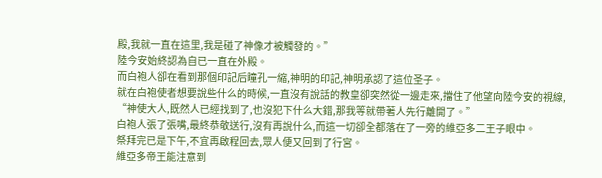殿,我就一直在這里,我是碰了神像才被觸發的。”
陸今安始終認為自已一直在外殿。
而白袍人卻在看到那個印記后瞳孔一縮,神明的印記,神明承認了這位圣子。
就在白袍使者想要說些什么的時候,一直沒有說話的教皇卻突然從一邊走來,擋住了他望向陸今安的視線,
“神使大人,既然人已經找到了,也沒犯下什么大錯,那我等就帶著人先行離開了。”
白袍人張了張嘴,最終恭敬送行,沒有再說什么,而這一切卻全都落在了一旁的維亞多二王子眼中。
祭拜完已是下午,不宜再啟程回去,眾人便又回到了行宮。
維亞多帝王能注意到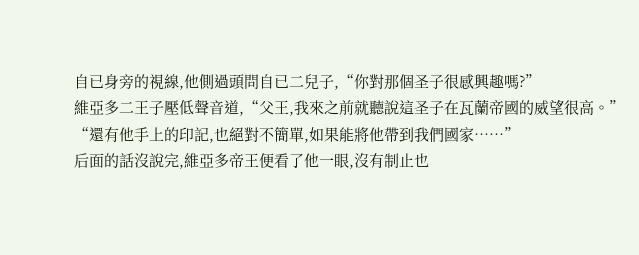自已身旁的視線,他側過頭問自已二兒子,“你對那個圣子很感興趣嗎?”
維亞多二王子壓低聲音道,“父王,我來之前就聽說這圣子在瓦蘭帝國的威望很高。”
“還有他手上的印記,也絕對不簡單,如果能將他帶到我們國家……”
后面的話沒說完,維亞多帝王便看了他一眼,沒有制止也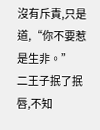沒有斥責,只是道,“你不要惹是生非。”
二王子抿了抿唇,不知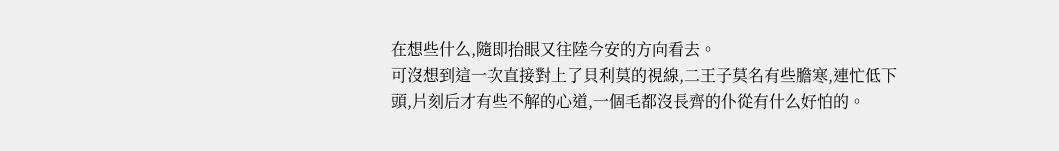在想些什么,隨即抬眼又往陸今安的方向看去。
可沒想到這一次直接對上了貝利莫的視線,二王子莫名有些膽寒,連忙低下頭,片刻后才有些不解的心道,一個毛都沒長齊的仆從有什么好怕的。